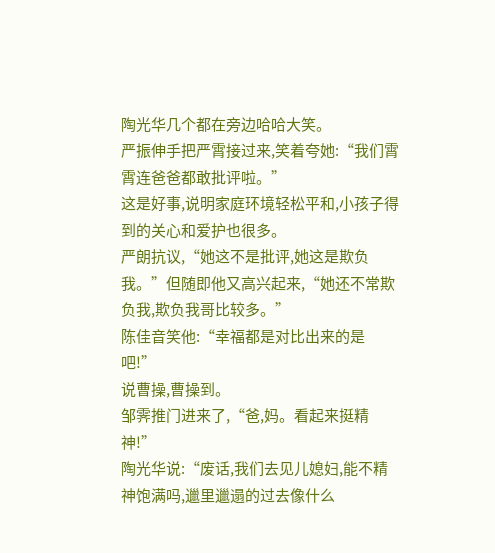陶光华几个都在旁边哈哈大笑。
严振伸手把严霄接过来,笑着夸她:“我们霄霄连爸爸都敢批评啦。”
这是好事,说明家庭环境轻松平和,小孩子得到的关心和爱护也很多。
严朗抗议,“她这不是批评,她这是欺负我。”但随即他又高兴起来,“她还不常欺负我,欺负我哥比较多。”
陈佳音笑他:“幸福都是对比出来的是吧!”
说曹操,曹操到。
邹霁推门进来了,“爸,妈。看起来挺精神!”
陶光华说:“废话,我们去见儿媳妇,能不精神饱满吗,邋里邋遢的过去像什么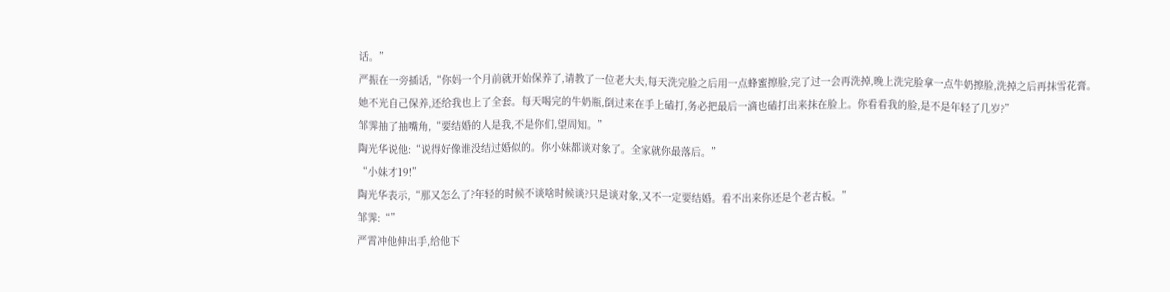话。”
严振在一旁插话,“你妈一个月前就开始保养了,请教了一位老大夫,每天洗完脸之后用一点蜂蜜擦脸,完了过一会再洗掉,晚上洗完脸拿一点牛奶擦脸,洗掉之后再抹雪花膏。
她不光自己保养,还给我也上了全套。每天喝完的牛奶瓶,倒过来在手上磕打,务必把最后一滴也磕打出来抹在脸上。你看看我的脸,是不是年轻了几岁?”
邹霁抽了抽嘴角,“要结婚的人是我,不是你们,望周知。”
陶光华说他:“说得好像谁没结过婚似的。你小妹都谈对象了。全家就你最落后。”
“小妹才19!”
陶光华表示,“那又怎么了?年轻的时候不谈啥时候谈?只是谈对象,又不一定要结婚。看不出来你还是个老古板。”
邹霁:“”
严霄冲他伸出手,给他下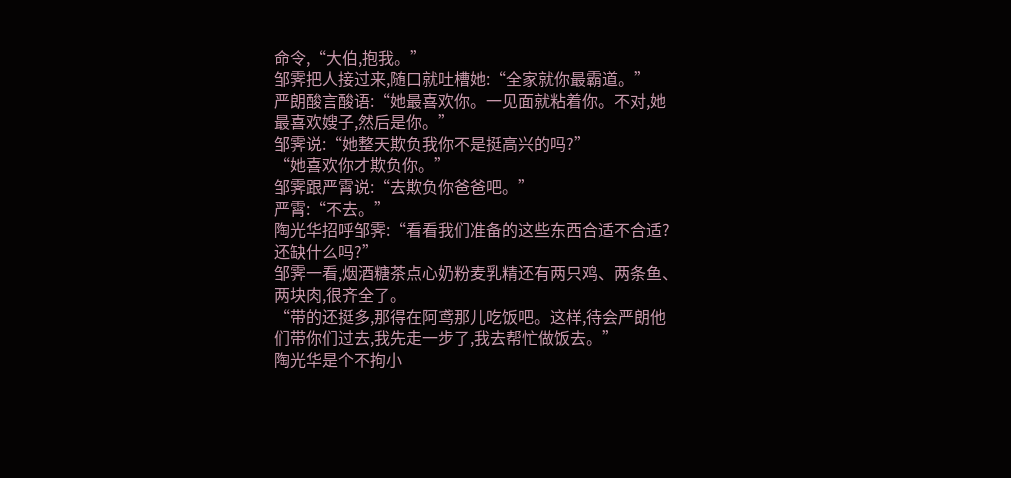命令,“大伯,抱我。”
邹霁把人接过来,随口就吐槽她:“全家就你最霸道。”
严朗酸言酸语:“她最喜欢你。一见面就粘着你。不对,她最喜欢嫂子,然后是你。”
邹霁说:“她整天欺负我你不是挺高兴的吗?”
“她喜欢你才欺负你。”
邹霁跟严霄说:“去欺负你爸爸吧。”
严霄:“不去。”
陶光华招呼邹霁:“看看我们准备的这些东西合适不合适?还缺什么吗?”
邹霁一看,烟酒糖茶点心奶粉麦乳精还有两只鸡、两条鱼、两块肉,很齐全了。
“带的还挺多,那得在阿鸢那儿吃饭吧。这样,待会严朗他们带你们过去,我先走一步了,我去帮忙做饭去。”
陶光华是个不拘小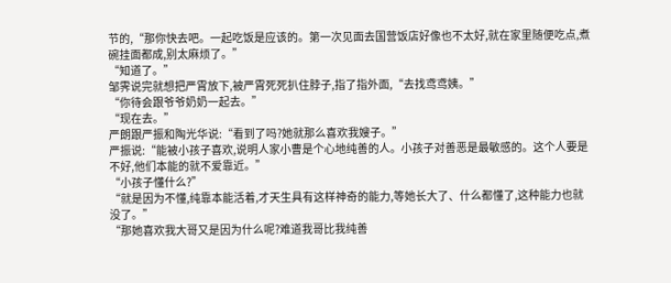节的,“那你快去吧。一起吃饭是应该的。第一次见面去国营饭店好像也不太好,就在家里随便吃点,煮碗挂面都成,别太麻烦了。”
“知道了。”
邹霁说完就想把严霄放下,被严霄死死扒住脖子,指了指外面,“去找鸢鸢姨。”
“你待会跟爷爷奶奶一起去。”
“现在去。”
严朗跟严振和陶光华说:“看到了吗?她就那么喜欢我嫂子。”
严振说:“能被小孩子喜欢,说明人家小曹是个心地纯善的人。小孩子对善恶是最敏感的。这个人要是不好,他们本能的就不爱靠近。”
“小孩子懂什么?”
“就是因为不懂,纯靠本能活着,才天生具有这样神奇的能力,等她长大了、什么都懂了,这种能力也就没了。”
“那她喜欢我大哥又是因为什么呢?难道我哥比我纯善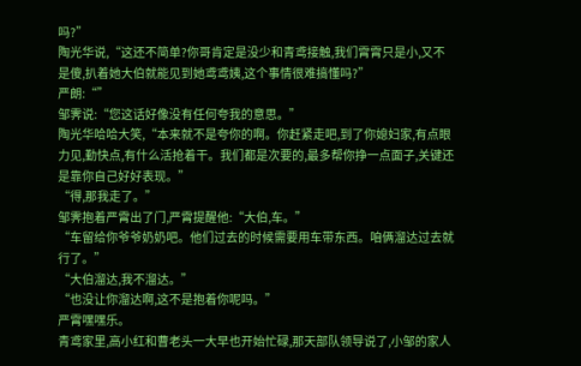吗?”
陶光华说,“这还不简单?你哥肯定是没少和青鸢接触,我们霄霄只是小,又不是傻,扒着她大伯就能见到她鸢鸢姨,这个事情很难搞懂吗?”
严朗:“”
邹霁说:“您这话好像没有任何夸我的意思。”
陶光华哈哈大笑,“本来就不是夸你的啊。你赶紧走吧,到了你媳妇家,有点眼力见,勤快点,有什么活抢着干。我们都是次要的,最多帮你挣一点面子,关键还是靠你自己好好表现。”
“得,那我走了。”
邹霁抱着严霄出了门,严霄提醒他:“大伯,车。”
“车留给你爷爷奶奶吧。他们过去的时候需要用车带东西。咱俩溜达过去就行了。”
“大伯溜达,我不溜达。”
“也没让你溜达啊,这不是抱着你呢吗。”
严霄嘿嘿乐。
青鸢家里,高小红和曹老头一大早也开始忙碌,那天部队领导说了,小邹的家人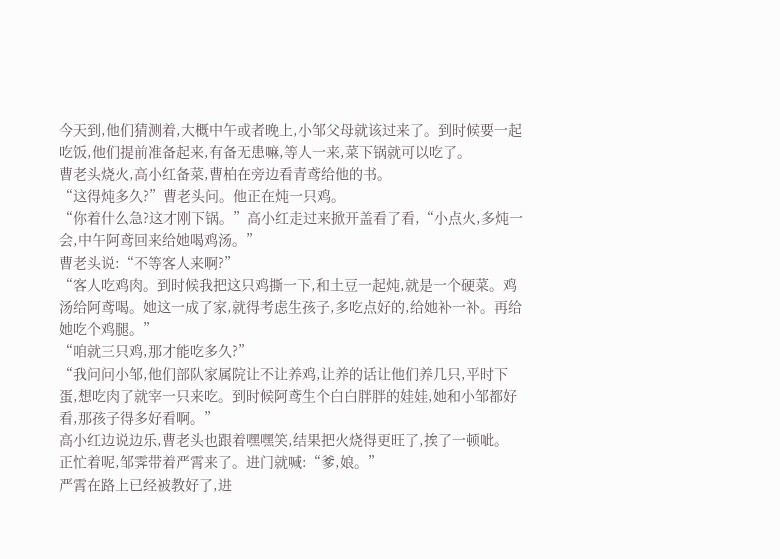今天到,他们猜测着,大概中午或者晚上,小邹父母就该过来了。到时候要一起吃饭,他们提前准备起来,有备无患嘛,等人一来,菜下锅就可以吃了。
曹老头烧火,高小红备菜,曹柏在旁边看青鸢给他的书。
“这得炖多久?”曹老头问。他正在炖一只鸡。
“你着什么急?这才刚下锅。”高小红走过来掀开盖看了看,“小点火,多炖一会,中午阿鸢回来给她喝鸡汤。”
曹老头说:“不等客人来啊?”
“客人吃鸡肉。到时候我把这只鸡撕一下,和土豆一起炖,就是一个硬菜。鸡汤给阿鸢喝。她这一成了家,就得考虑生孩子,多吃点好的,给她补一补。再给她吃个鸡腿。”
“咱就三只鸡,那才能吃多久?”
“我问问小邹,他们部队家属院让不让养鸡,让养的话让他们养几只,平时下蛋,想吃肉了就宰一只来吃。到时候阿鸢生个白白胖胖的娃娃,她和小邹都好看,那孩子得多好看啊。”
高小红边说边乐,曹老头也跟着嘿嘿笑,结果把火烧得更旺了,挨了一顿呲。
正忙着呢,邹霁带着严霄来了。进门就喊:“爹,娘。”
严霄在路上已经被教好了,进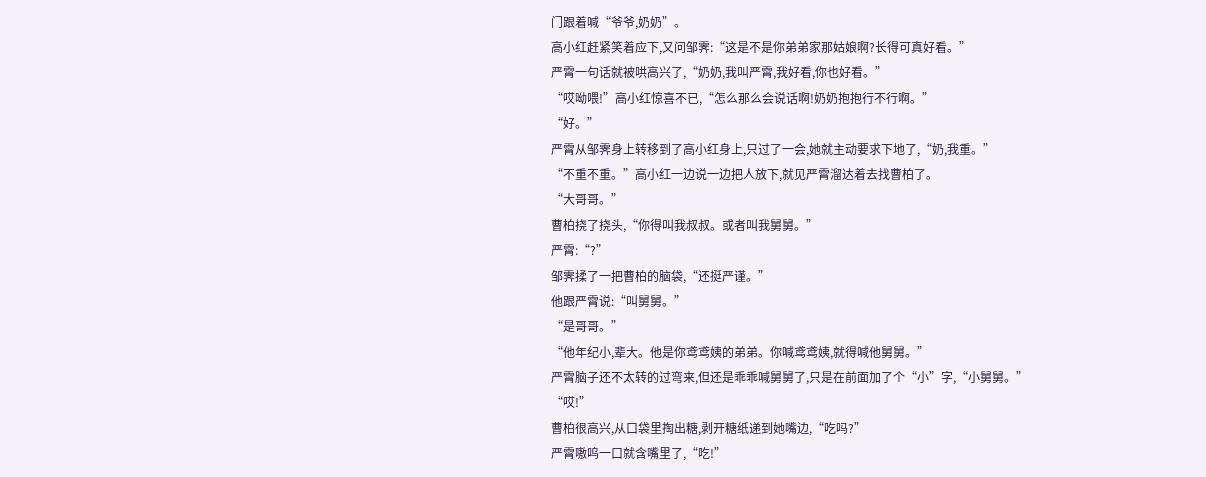门跟着喊“爷爷,奶奶”。
高小红赶紧笑着应下,又问邹霁:“这是不是你弟弟家那姑娘啊?长得可真好看。”
严霄一句话就被哄高兴了,“奶奶,我叫严霄,我好看,你也好看。”
“哎呦喂!”高小红惊喜不已,“怎么那么会说话啊!奶奶抱抱行不行啊。”
“好。”
严霄从邹霁身上转移到了高小红身上,只过了一会,她就主动要求下地了,“奶,我重。”
“不重不重。”高小红一边说一边把人放下,就见严霄溜达着去找曹柏了。
“大哥哥。”
曹柏挠了挠头,“你得叫我叔叔。或者叫我舅舅。”
严霄:“?”
邹霁揉了一把曹柏的脑袋,“还挺严谨。”
他跟严霄说:“叫舅舅。”
“是哥哥。”
“他年纪小,辈大。他是你鸢鸢姨的弟弟。你喊鸢鸢姨,就得喊他舅舅。”
严霄脑子还不太转的过弯来,但还是乖乖喊舅舅了,只是在前面加了个“小”字,“小舅舅。”
“哎!”
曹柏很高兴,从口袋里掏出糖,剥开糖纸递到她嘴边,“吃吗?”
严霄嗷呜一口就含嘴里了,“吃!”